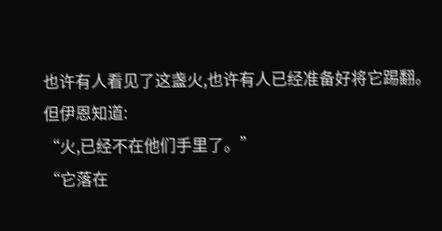也许有人看见了这盏火,也许有人已经准备好将它踢翻。
但伊恩知道:
“火,已经不在他们手里了。”
“它落在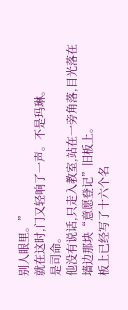别人眼里。”
就在这时,门又轻响了一声。不是玛琳。
是司命。
他没有说话,只走入教室,站在一旁角落,目光落在墙边那块“意愿登记”旧板上。
板上已经写了十六个名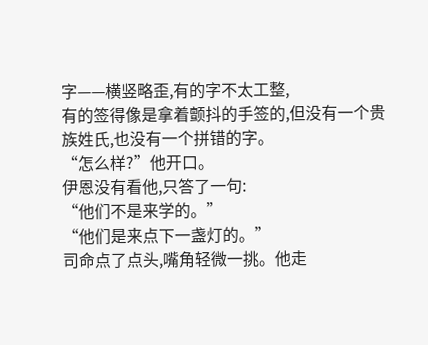字——横竖略歪,有的字不太工整,
有的签得像是拿着颤抖的手签的,但没有一个贵族姓氏,也没有一个拼错的字。
“怎么样?”他开口。
伊恩没有看他,只答了一句:
“他们不是来学的。”
“他们是来点下一盏灯的。”
司命点了点头,嘴角轻微一挑。他走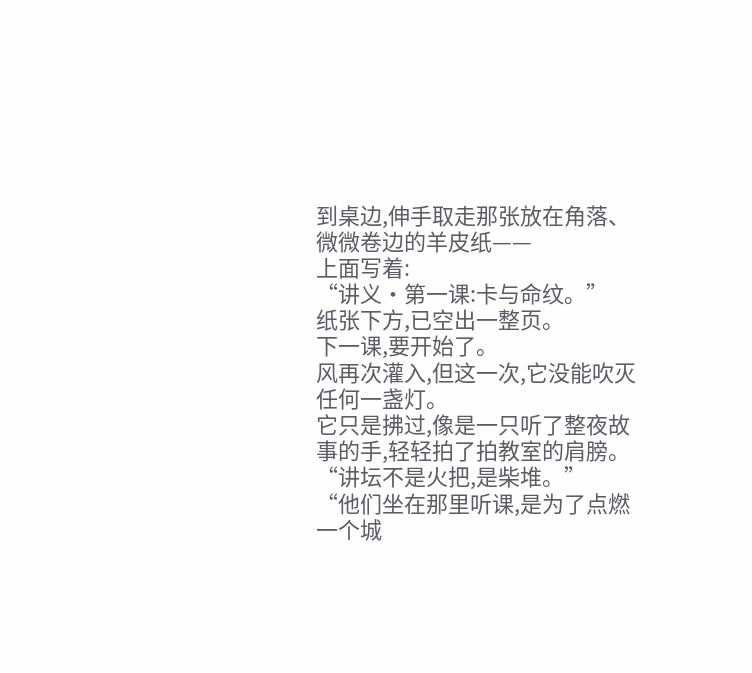到桌边,伸手取走那张放在角落、微微卷边的羊皮纸——
上面写着:
“讲义·第一课:卡与命纹。”
纸张下方,已空出一整页。
下一课,要开始了。
风再次灌入,但这一次,它没能吹灭任何一盏灯。
它只是拂过,像是一只听了整夜故事的手,轻轻拍了拍教室的肩膀。
“讲坛不是火把,是柴堆。”
“他们坐在那里听课,是为了点燃一个城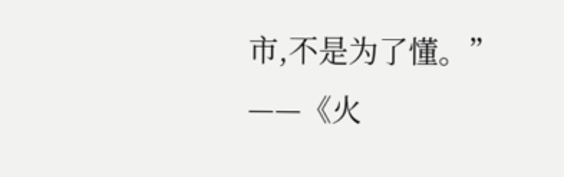市,不是为了懂。”
——《火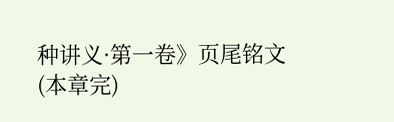种讲义·第一卷》页尾铭文
(本章完)